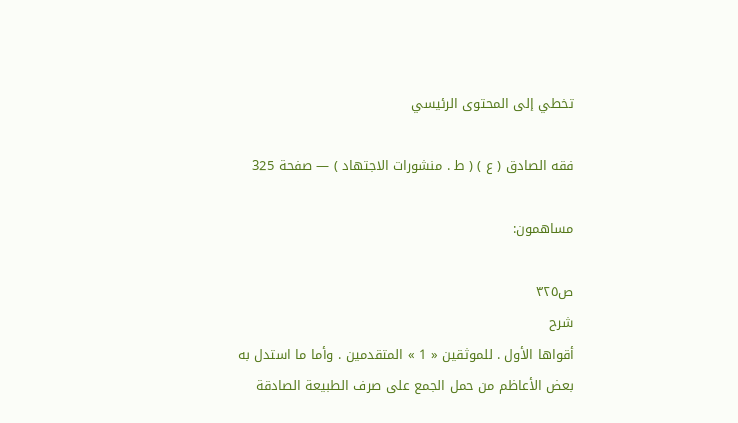تخطي إلى المحتوى الرئيسي

فقه الصادق ( ع ) ( ط . منشورات الاجتهاد ) — صفحة 325

مساهمون:

ص٣٢٥
شرح
أقواها الأول . للموثقين « 1 » المتقدمين . وأما ما استدل به بعض الأعاظم من حمل الجمع على صرف الطبيعة الصادقة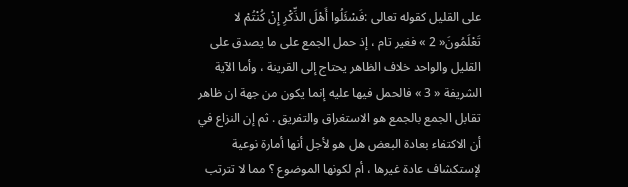على القليل كقوله تعالى :فَسْئَلُوا أَهْلَ الذِّكْرِ إِنْ كُنْتُمْ لا تَعْلَمُونَ« 2 » فغير تام ، إذ حمل الجمع على ما يصدق على القليل والواحد خلاف الظاهر يحتاج إلى القرينة ، وأما الآية الشريفة « 3 » فالحمل فيها عليه إنما يكون من جهة ان ظاهر تقابل الجمع بالجمع هو الاستغراق والتفريق . ثم إن النزاع في أن الاكتفاء بعادة البعض هل هو لأجل أنها أمارة نوعية لإستكشاف عادة غيرها ، أم لكونها الموضوع ؟ مما لا تترتب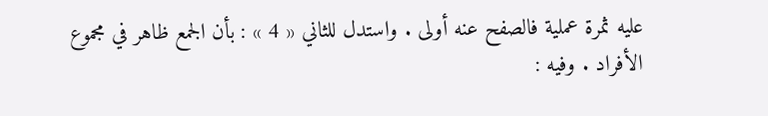عليه ثمرة عملية فالصفح عنه أولى . واستدل للثاني « 4 » : بأن الجمع ظاهر في مجموع الأفراد . وفيه :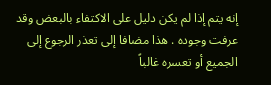إنه يتم إذا لم يكن دليل على الاكتفاء بالبعض وقد عرفت وجوده . هذا مضافا إلى تعذر الرجوع إلى الجميع أو تعسره غالباً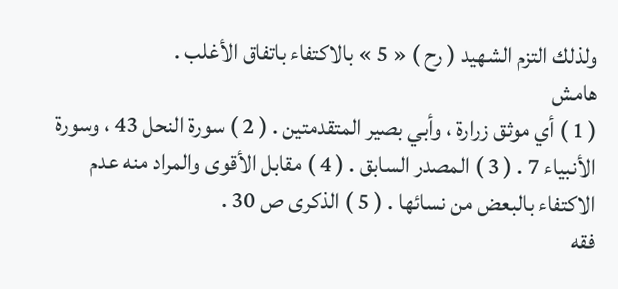ولذلك التزم الشهيد ( رح ) « 5 » بالاكتفاء باتفاق الأغلب .
هامش
( 1 ) أي موثق زرارة ، وأبي بصير المتقدمتين . ( 2 ) سورة النحل 43 ، وسورة الأنبياء 7 . ( 3 ) المصدر السابق . ( 4 ) مقابل الأقوى والمراد منه عدم الاكتفاء بالبعض من نسائها . ( 5 ) الذكرى ص 30 .
فقه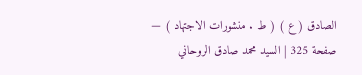الصادق ( ع ) ( ط . منشورات الاجتهاد ) — صفحة 325 | السيد محمد صادق الروحاني